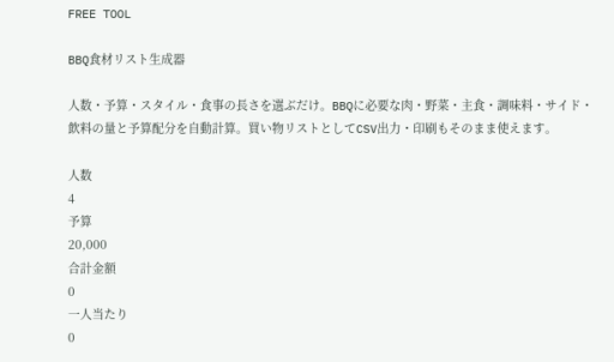FREE TOOL

BBQ食材リスト生成器

人数・予算・スタイル・食事の長さを選ぶだけ。BBQに必要な肉・野菜・主食・調味料・サイド・飲料の量と予算配分を自動計算。買い物リストとしてCSV出力・印刷もそのまま使えます。

人数
4
予算
20,000
合計金額
0
一人当たり
0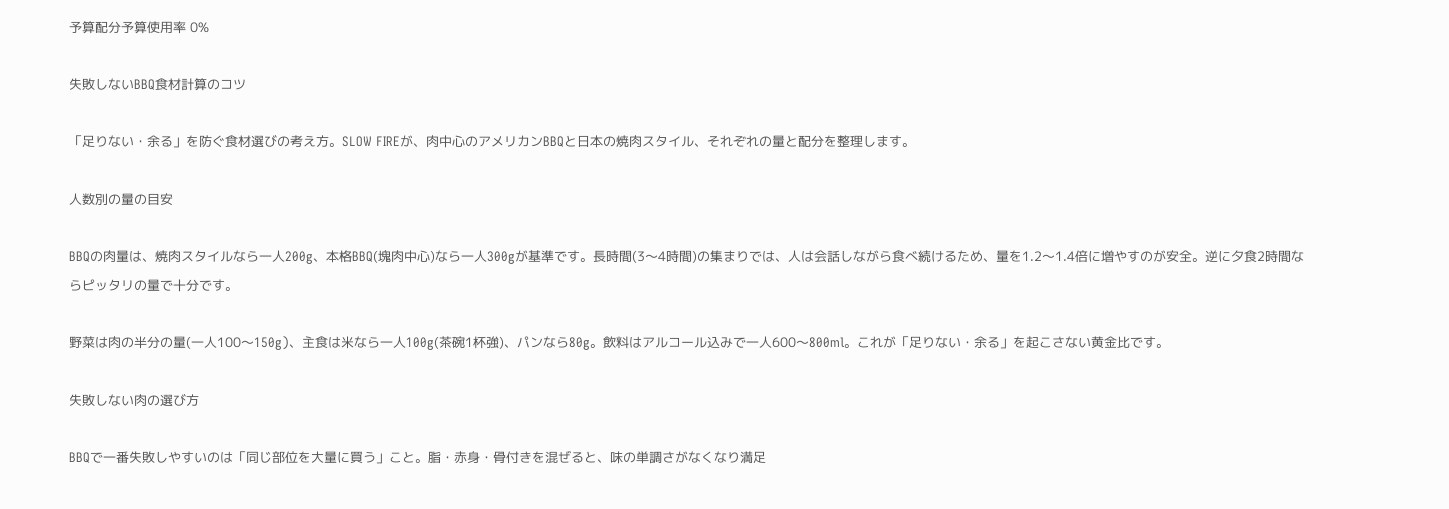予算配分予算使用率 0%

失敗しないBBQ食材計算のコツ

「足りない・余る」を防ぐ食材選びの考え方。SLOW FIREが、肉中心のアメリカンBBQと日本の焼肉スタイル、それぞれの量と配分を整理します。

人数別の量の目安

BBQの肉量は、焼肉スタイルなら一人200g、本格BBQ(塊肉中心)なら一人300gが基準です。長時間(3〜4時間)の集まりでは、人は会話しながら食べ続けるため、量を1.2〜1.4倍に増やすのが安全。逆に夕食2時間ならピッタリの量で十分です。

野菜は肉の半分の量(一人100〜150g)、主食は米なら一人100g(茶碗1杯強)、パンなら80g。飲料はアルコール込みで一人600〜800ml。これが「足りない・余る」を起こさない黄金比です。

失敗しない肉の選び方

BBQで一番失敗しやすいのは「同じ部位を大量に買う」こと。脂・赤身・骨付きを混ぜると、味の単調さがなくなり満足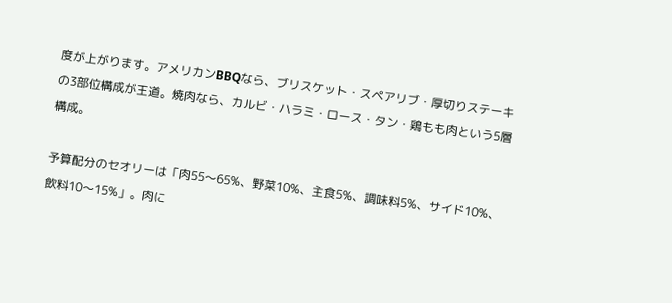度が上がります。アメリカンBBQなら、ブリスケット・スペアリブ・厚切りステーキの3部位構成が王道。焼肉なら、カルビ・ハラミ・ロース・タン・鶏もも肉という5層構成。

予算配分のセオリーは「肉55〜65%、野菜10%、主食5%、調味料5%、サイド10%、飲料10〜15%」。肉に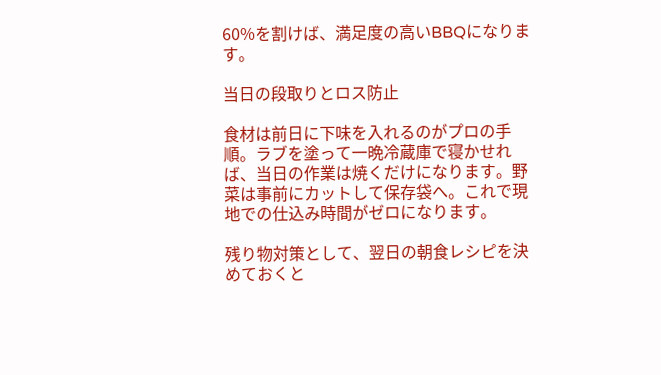60%を割けば、満足度の高いBBQになります。

当日の段取りとロス防止

食材は前日に下味を入れるのがプロの手順。ラブを塗って一晩冷蔵庫で寝かせれば、当日の作業は焼くだけになります。野菜は事前にカットして保存袋へ。これで現地での仕込み時間がゼロになります。

残り物対策として、翌日の朝食レシピを決めておくと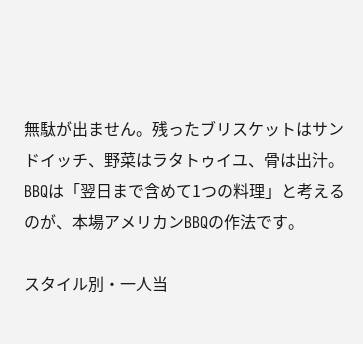無駄が出ません。残ったブリスケットはサンドイッチ、野菜はラタトゥイユ、骨は出汁。BBQは「翌日まで含めて1つの料理」と考えるのが、本場アメリカンBBQの作法です。

スタイル別・一人当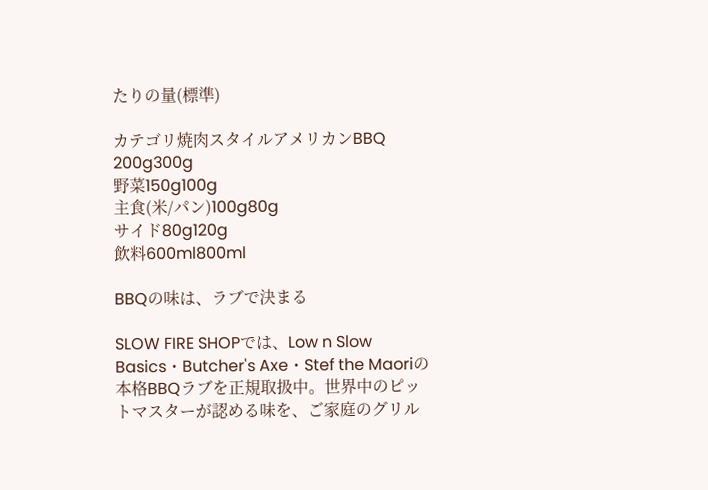たりの量(標準)

カテゴリ焼肉スタイルアメリカンBBQ
200g300g
野菜150g100g
主食(米/パン)100g80g
サイド80g120g
飲料600ml800ml

BBQの味は、ラブで決まる

SLOW FIRE SHOPでは、Low n Slow Basics・Butcher's Axe・Stef the Maoriの本格BBQラブを正規取扱中。世界中のピットマスターが認める味を、ご家庭のグリル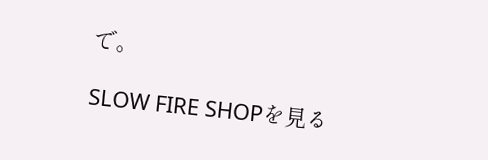で。

SLOW FIRE SHOPを見る